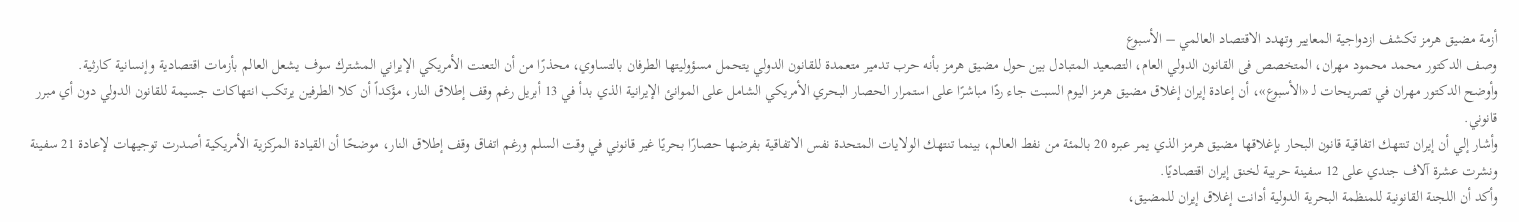أزمة مضيق هرمز تكشف ازدواجية المعايير وتهدد الاقتصاد العالمي – الأسبوع
وصف الدكتور محمد محمود مهران، المتخصص فى القانون الدولي العام، التصعيد المتبادل بين حول مضيق هرمز بأنه حرب تدمير متعمدة للقانون الدولي يتحمل مسؤوليتها الطرفان بالتساوي، محذرًا من أن التعنت الأمريكي الإيراني المشترك سوف يشعل العالم بأزمات اقتصادية وإنسانية كارثية.
وأوضح الدكتور مهران في تصريحات لـ «الأسبوع»، أن إعادة إيران إغلاق مضيق هرمز اليوم السبت جاء ردًا مباشرًا على استمرار الحصار البحري الأمريكي الشامل على الموانئ الإيرانية الذي بدأ في 13 أبريل رغم وقف إطلاق النار، مؤكداً أن كلا الطرفين يرتكب انتهاكات جسيمة للقانون الدولي دون أي مبرر قانوني.
وأشار إلي أن إيران تنتهك اتفاقية قانون البحار بإغلاقها مضيق هرمز الذي يمر عبره 20 بالمئة من نفط العالم، بينما تنتهك الولايات المتحدة نفس الاتفاقية بفرضها حصارًا بحريًا غير قانوني في وقت السلم ورغم اتفاق وقف إطلاق النار، موضحًا أن القيادة المركزية الأمريكية أصدرت توجيهات لإعادة 21 سفينة ونشرت عشرة آلاف جندي على 12 سفينة حربية لخنق إيران اقتصاديًا.
وأكد أن اللجنة القانونية للمنظمة البحرية الدولية أدانت إغلاق إيران للمضيق،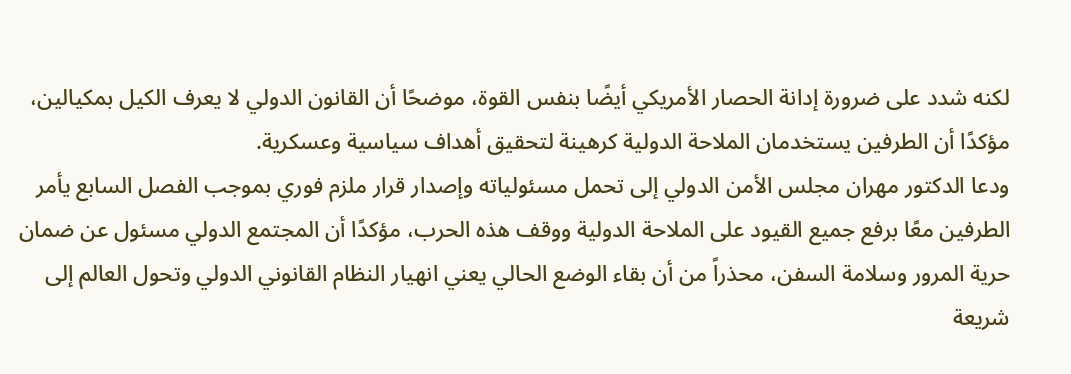لكنه شدد على ضرورة إدانة الحصار الأمريكي أيضًا بنفس القوة، موضحًا أن القانون الدولي لا يعرف الكيل بمكيالين، مؤكدًا أن الطرفين يستخدمان الملاحة الدولية كرهينة لتحقيق أهداف سياسية وعسكرية.
ودعا الدكتور مهران مجلس الأمن الدولي إلى تحمل مسئولياته وإصدار قرار ملزم فوري بموجب الفصل السابع يأمر الطرفين معًا برفع جميع القيود على الملاحة الدولية ووقف هذه الحرب، مؤكدًا أن المجتمع الدولي مسئول عن ضمان حرية المرور وسلامة السفن، محذراً من أن بقاء الوضع الحالي يعني انهيار النظام القانوني الدولي وتحول العالم إلى شريعة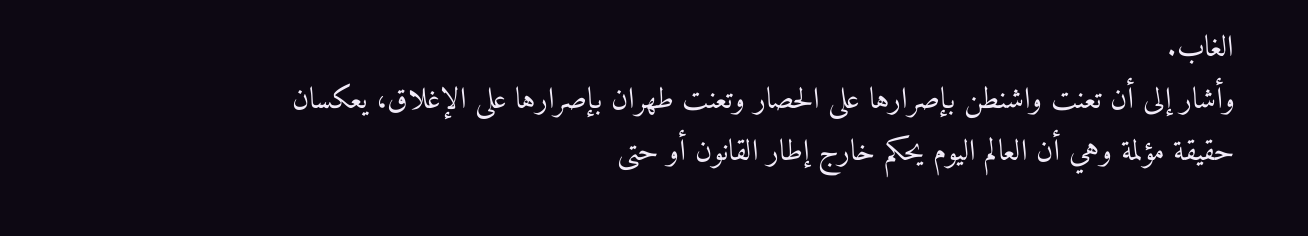الغاب.
وأشار إلى أن تعنت واشنطن بإصرارها على الحصار وتعنت طهران بإصرارها على الإغلاق، يعكسان حقيقة مؤلمة وهي أن العالم اليوم يحكم خارج إطار القانون أو حتى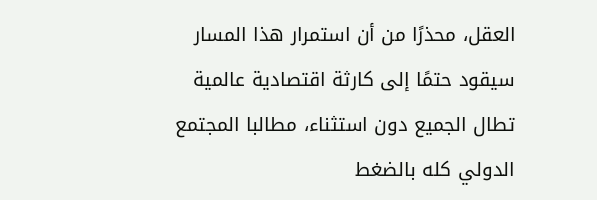العقل، محذرًا من أن استمرار هذا المسار سيقود حتمًا إلى كارثة اقتصادية عالمية تطال الجميع دون استثناء، مطالبا المجتمع الدولي كله بالضغط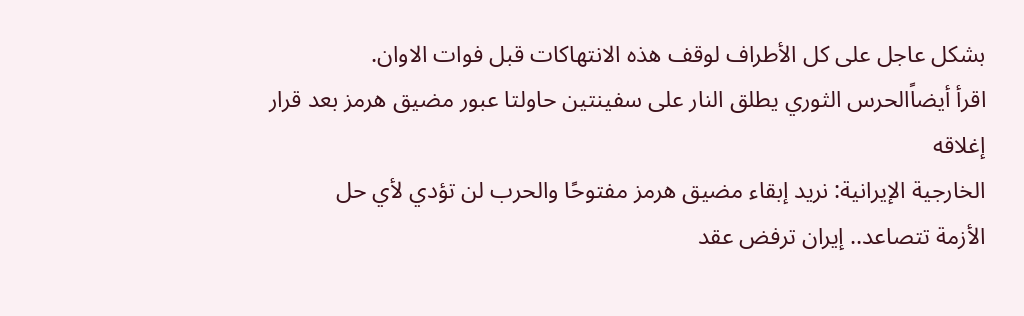بشكل عاجل على كل الأطراف لوقف هذه الانتهاكات قبل فوات الاوان.
اقرأ أيضاًالحرس الثوري يطلق النار على سفينتين حاولتا عبور مضيق هرمز بعد قرار إغلاقه
الخارجية الإيرانية: نريد إبقاء مضيق هرمز مفتوحًا والحرب لن تؤدي لأي حل
الأزمة تتصاعد.. إيران ترفض عقد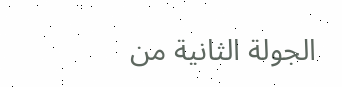الجولة الثانية من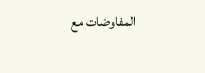المفاوضات مع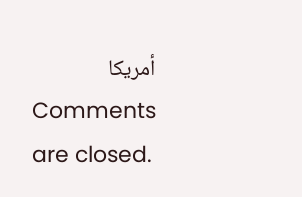أمريكا
Comments are closed.